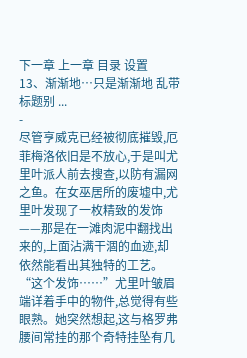下一章 上一章 目录 设置
13、渐渐地…只是渐渐地 乱带标题别 ...
-
尽管亨威克已经被彻底摧毁,厄菲梅洛依旧是不放心,于是叫尤里叶派人前去搜查,以防有漏网之鱼。在女巫居所的废墟中,尤里叶发现了一枚精致的发饰——那是在一滩肉泥中翻找出来的,上面沾满干涸的血迹,却依然能看出其独特的工艺。
“这个发饰……”尤里叶皱眉端详着手中的物件,总觉得有些眼熟。她突然想起,这与格罗弗腰间常挂的那个奇特挂坠有几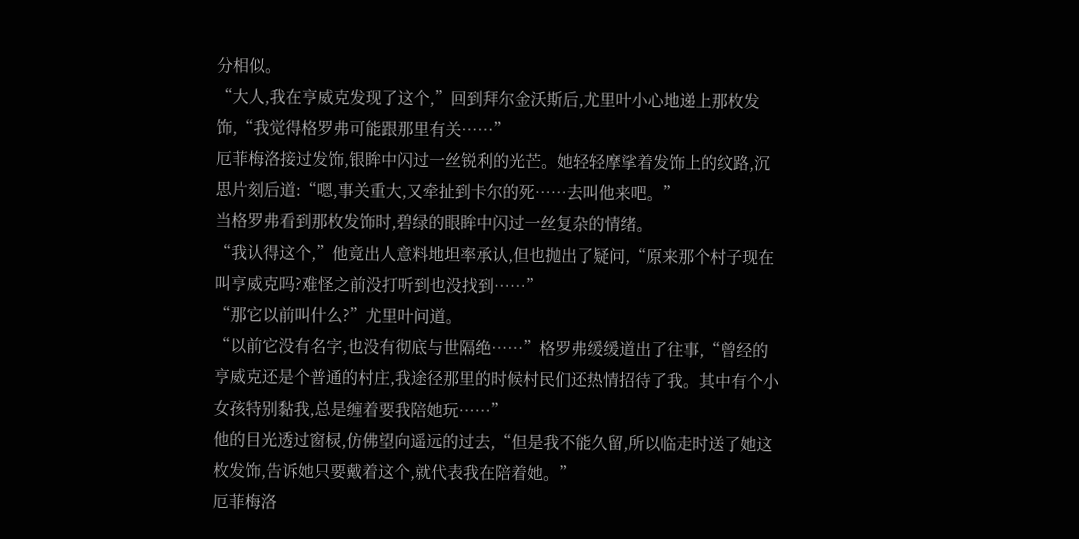分相似。
“大人,我在亨威克发现了这个,”回到拜尔金沃斯后,尤里叶小心地递上那枚发饰,“我觉得格罗弗可能跟那里有关……”
厄菲梅洛接过发饰,银眸中闪过一丝锐利的光芒。她轻轻摩挲着发饰上的纹路,沉思片刻后道:“嗯,事关重大,又牵扯到卡尔的死……去叫他来吧。”
当格罗弗看到那枚发饰时,碧绿的眼眸中闪过一丝复杂的情绪。
“我认得这个,”他竟出人意料地坦率承认,但也抛出了疑问,“原来那个村子现在叫亨威克吗?难怪之前没打听到也没找到……”
“那它以前叫什么?”尤里叶问道。
“以前它没有名字,也没有彻底与世隔绝……”格罗弗缓缓道出了往事,“曾经的亨威克还是个普通的村庄,我途径那里的时候村民们还热情招待了我。其中有个小女孩特别黏我,总是缠着要我陪她玩……”
他的目光透过窗棂,仿佛望向遥远的过去,“但是我不能久留,所以临走时送了她这枚发饰,告诉她只要戴着这个,就代表我在陪着她。”
厄菲梅洛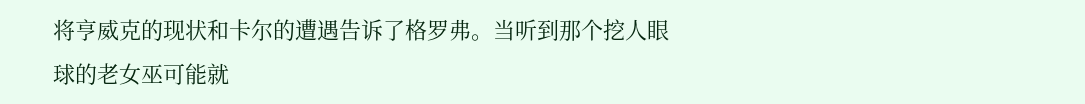将亨威克的现状和卡尔的遭遇告诉了格罗弗。当听到那个挖人眼球的老女巫可能就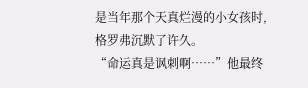是当年那个天真烂漫的小女孩时,格罗弗沉默了许久。
“命运真是讽刺啊……”他最终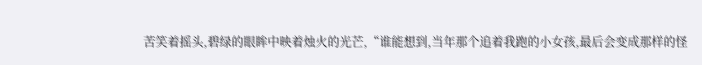苦笑着摇头,碧绿的眼眸中映着烛火的光芒,“谁能想到,当年那个追着我跑的小女孩,最后会变成那样的怪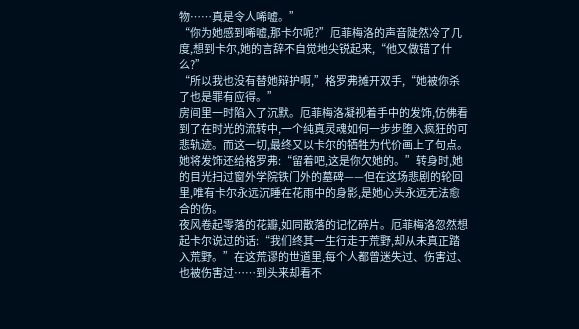物……真是令人唏嘘。”
“你为她感到唏嘘,那卡尔呢?”厄菲梅洛的声音陡然冷了几度,想到卡尔,她的言辞不自觉地尖锐起来,“他又做错了什么?”
“所以我也没有替她辩护啊,”格罗弗摊开双手,“她被你杀了也是罪有应得。”
房间里一时陷入了沉默。厄菲梅洛凝视着手中的发饰,仿佛看到了在时光的流转中,一个纯真灵魂如何一步步堕入疯狂的可悲轨迹。而这一切,最终又以卡尔的牺牲为代价画上了句点。
她将发饰还给格罗弗:“留着吧,这是你欠她的。”转身时,她的目光扫过窗外学院铁门外的墓碑——但在这场悲剧的轮回里,唯有卡尔永远沉睡在花雨中的身影,是她心头永远无法愈合的伤。
夜风卷起零落的花瓣,如同散落的记忆碎片。厄菲梅洛忽然想起卡尔说过的话:“我们终其一生行走于荒野,却从未真正踏入荒野。”在这荒谬的世道里,每个人都曾迷失过、伤害过、也被伤害过……到头来却看不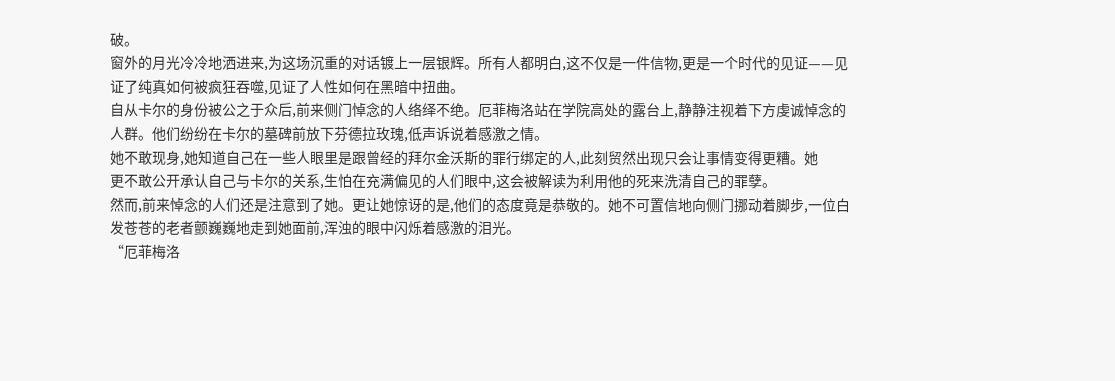破。
窗外的月光冷冷地洒进来,为这场沉重的对话镀上一层银辉。所有人都明白,这不仅是一件信物,更是一个时代的见证——见证了纯真如何被疯狂吞噬,见证了人性如何在黑暗中扭曲。
自从卡尔的身份被公之于众后,前来侧门悼念的人络绎不绝。厄菲梅洛站在学院高处的露台上,静静注视着下方虔诚悼念的人群。他们纷纷在卡尔的墓碑前放下芬德拉玫瑰,低声诉说着感激之情。
她不敢现身,她知道自己在一些人眼里是跟曾经的拜尔金沃斯的罪行绑定的人,此刻贸然出现只会让事情变得更糟。她
更不敢公开承认自己与卡尔的关系,生怕在充满偏见的人们眼中,这会被解读为利用他的死来洗清自己的罪孽。
然而,前来悼念的人们还是注意到了她。更让她惊讶的是,他们的态度竟是恭敬的。她不可置信地向侧门挪动着脚步,一位白发苍苍的老者颤巍巍地走到她面前,浑浊的眼中闪烁着感激的泪光。
“厄菲梅洛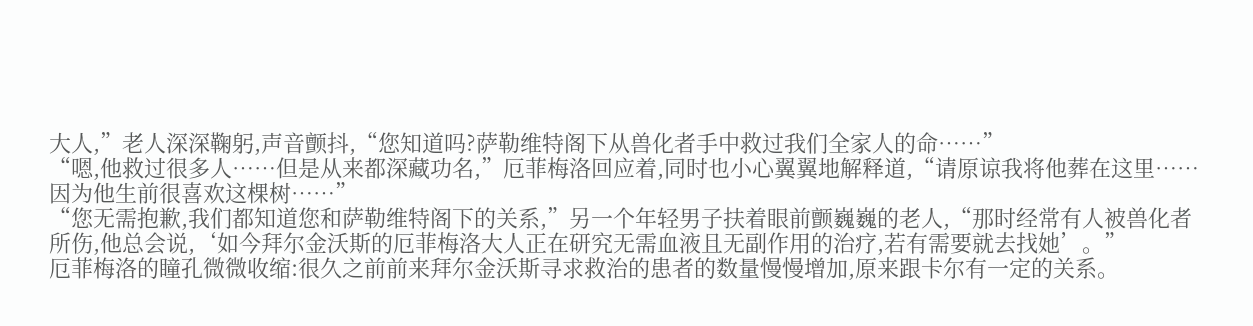大人,”老人深深鞠躬,声音颤抖,“您知道吗?萨勒维特阁下从兽化者手中救过我们全家人的命……”
“嗯,他救过很多人……但是从来都深藏功名,”厄菲梅洛回应着,同时也小心翼翼地解释道,“请原谅我将他葬在这里……因为他生前很喜欢这棵树……”
“您无需抱歉,我们都知道您和萨勒维特阁下的关系,”另一个年轻男子扶着眼前颤巍巍的老人,“那时经常有人被兽化者所伤,他总会说,‘如今拜尔金沃斯的厄菲梅洛大人正在研究无需血液且无副作用的治疗,若有需要就去找她’。”
厄菲梅洛的瞳孔微微收缩:很久之前前来拜尔金沃斯寻求救治的患者的数量慢慢增加,原来跟卡尔有一定的关系。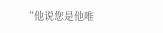“他说您是他唯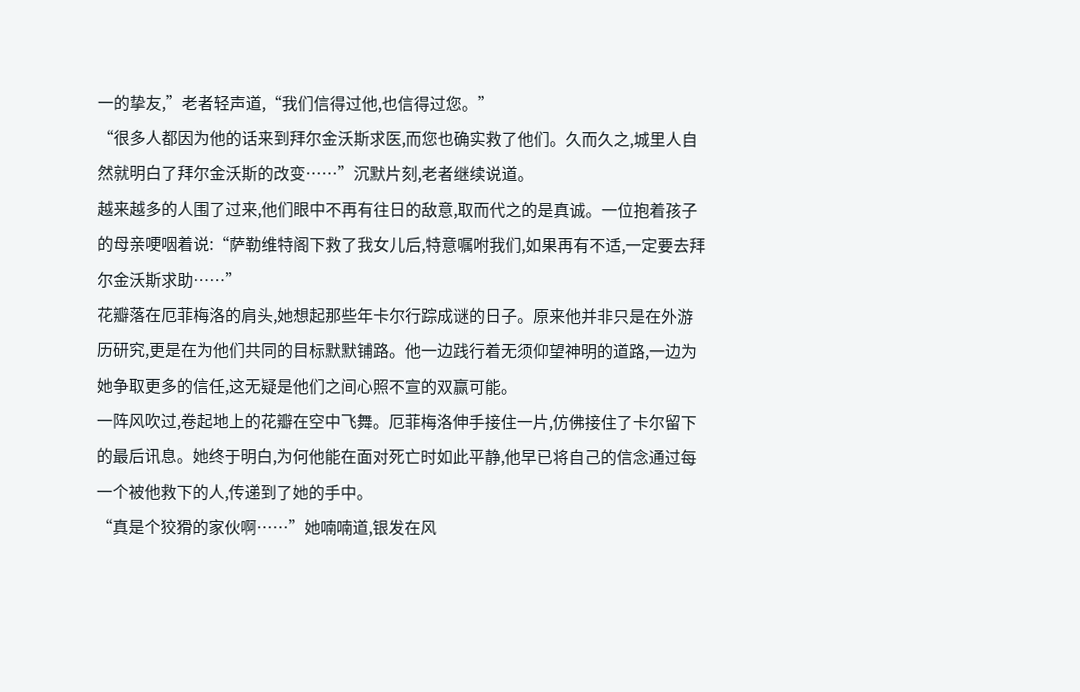一的挚友,”老者轻声道,“我们信得过他,也信得过您。”
“很多人都因为他的话来到拜尔金沃斯求医,而您也确实救了他们。久而久之,城里人自然就明白了拜尔金沃斯的改变……”沉默片刻,老者继续说道。
越来越多的人围了过来,他们眼中不再有往日的敌意,取而代之的是真诚。一位抱着孩子的母亲哽咽着说:“萨勒维特阁下救了我女儿后,特意嘱咐我们,如果再有不适,一定要去拜尔金沃斯求助……”
花瓣落在厄菲梅洛的肩头,她想起那些年卡尔行踪成谜的日子。原来他并非只是在外游历研究,更是在为他们共同的目标默默铺路。他一边践行着无须仰望神明的道路,一边为她争取更多的信任,这无疑是他们之间心照不宣的双赢可能。
一阵风吹过,卷起地上的花瓣在空中飞舞。厄菲梅洛伸手接住一片,仿佛接住了卡尔留下的最后讯息。她终于明白,为何他能在面对死亡时如此平静,他早已将自己的信念通过每一个被他救下的人,传递到了她的手中。
“真是个狡猾的家伙啊……”她喃喃道,银发在风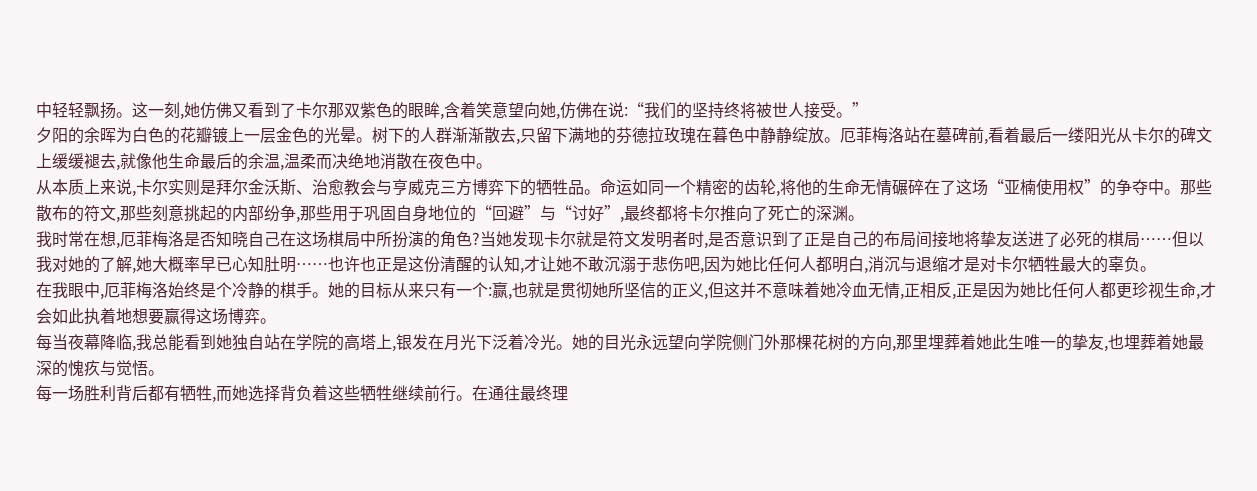中轻轻飘扬。这一刻,她仿佛又看到了卡尔那双紫色的眼眸,含着笑意望向她,仿佛在说:“我们的坚持终将被世人接受。”
夕阳的余晖为白色的花瓣镀上一层金色的光晕。树下的人群渐渐散去,只留下满地的芬德拉玫瑰在暮色中静静绽放。厄菲梅洛站在墓碑前,看着最后一缕阳光从卡尔的碑文上缓缓褪去,就像他生命最后的余温,温柔而决绝地消散在夜色中。
从本质上来说,卡尔实则是拜尔金沃斯、治愈教会与亨威克三方博弈下的牺牲品。命运如同一个精密的齿轮,将他的生命无情碾碎在了这场“亚楠使用权”的争夺中。那些散布的符文,那些刻意挑起的内部纷争,那些用于巩固自身地位的“回避”与“讨好”,最终都将卡尔推向了死亡的深渊。
我时常在想,厄菲梅洛是否知晓自己在这场棋局中所扮演的角色?当她发现卡尔就是符文发明者时,是否意识到了正是自己的布局间接地将挚友送进了必死的棋局……但以我对她的了解,她大概率早已心知肚明……也许也正是这份清醒的认知,才让她不敢沉溺于悲伤吧,因为她比任何人都明白,消沉与退缩才是对卡尔牺牲最大的辜负。
在我眼中,厄菲梅洛始终是个冷静的棋手。她的目标从来只有一个:赢,也就是贯彻她所坚信的正义,但这并不意味着她冷血无情,正相反,正是因为她比任何人都更珍视生命,才会如此执着地想要赢得这场博弈。
每当夜幕降临,我总能看到她独自站在学院的高塔上,银发在月光下泛着冷光。她的目光永远望向学院侧门外那棵花树的方向,那里埋葬着她此生唯一的挚友,也埋葬着她最深的愧疚与觉悟。
每一场胜利背后都有牺牲,而她选择背负着这些牺牲继续前行。在通往最终理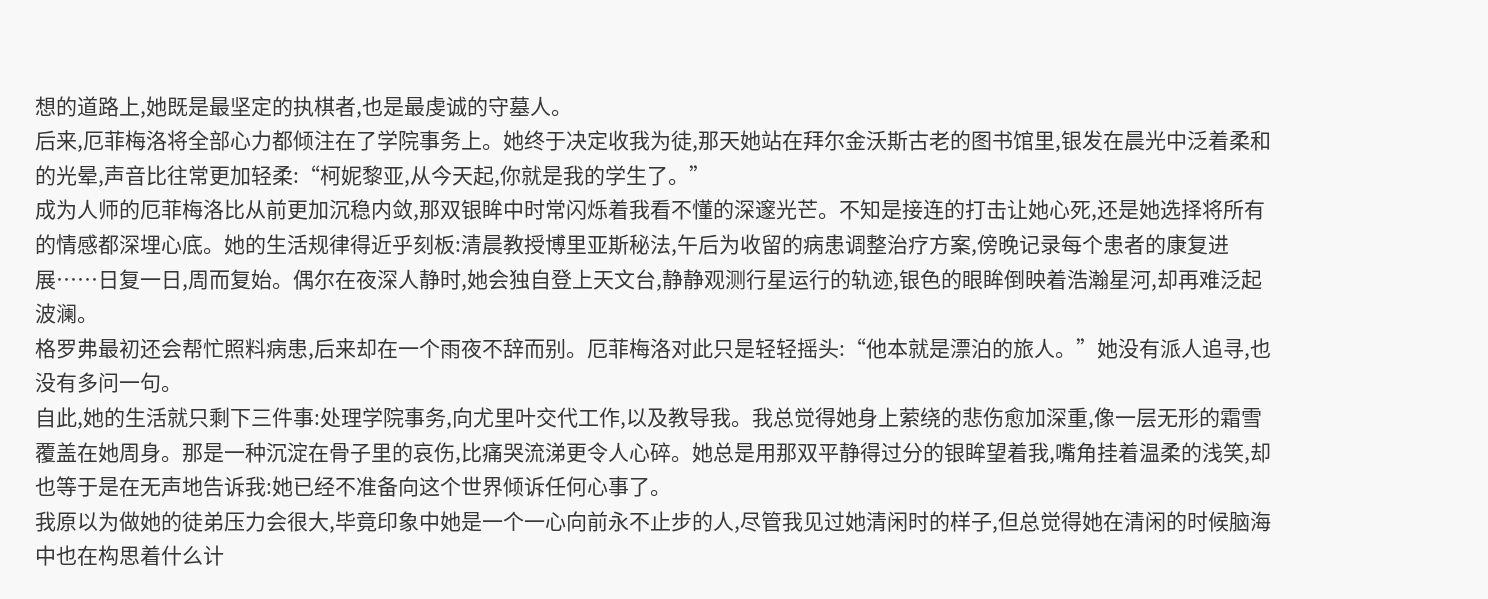想的道路上,她既是最坚定的执棋者,也是最虔诚的守墓人。
后来,厄菲梅洛将全部心力都倾注在了学院事务上。她终于决定收我为徒,那天她站在拜尔金沃斯古老的图书馆里,银发在晨光中泛着柔和的光晕,声音比往常更加轻柔:“柯妮黎亚,从今天起,你就是我的学生了。”
成为人师的厄菲梅洛比从前更加沉稳内敛,那双银眸中时常闪烁着我看不懂的深邃光芒。不知是接连的打击让她心死,还是她选择将所有的情感都深埋心底。她的生活规律得近乎刻板:清晨教授博里亚斯秘法,午后为收留的病患调整治疗方案,傍晚记录每个患者的康复进展……日复一日,周而复始。偶尔在夜深人静时,她会独自登上天文台,静静观测行星运行的轨迹,银色的眼眸倒映着浩瀚星河,却再难泛起波澜。
格罗弗最初还会帮忙照料病患,后来却在一个雨夜不辞而别。厄菲梅洛对此只是轻轻摇头:“他本就是漂泊的旅人。”她没有派人追寻,也没有多问一句。
自此,她的生活就只剩下三件事:处理学院事务,向尤里叶交代工作,以及教导我。我总觉得她身上萦绕的悲伤愈加深重,像一层无形的霜雪覆盖在她周身。那是一种沉淀在骨子里的哀伤,比痛哭流涕更令人心碎。她总是用那双平静得过分的银眸望着我,嘴角挂着温柔的浅笑,却也等于是在无声地告诉我:她已经不准备向这个世界倾诉任何心事了。
我原以为做她的徒弟压力会很大,毕竟印象中她是一个一心向前永不止步的人,尽管我见过她清闲时的样子,但总觉得她在清闲的时候脑海中也在构思着什么计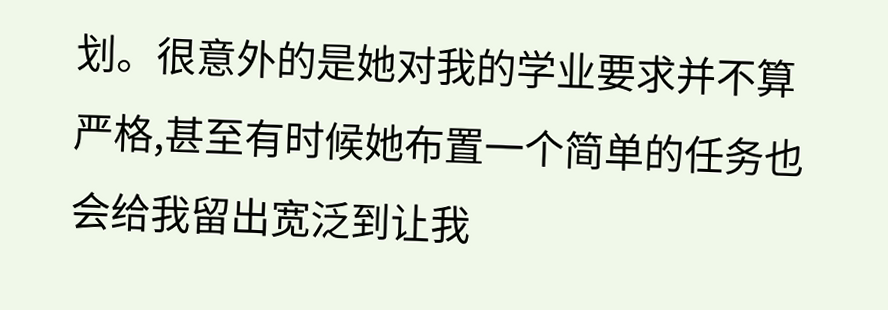划。很意外的是她对我的学业要求并不算严格,甚至有时候她布置一个简单的任务也会给我留出宽泛到让我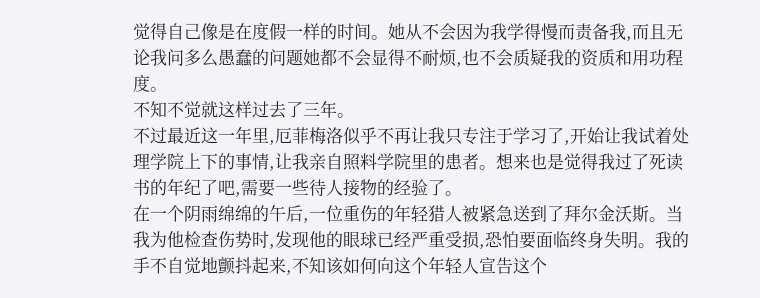觉得自己像是在度假一样的时间。她从不会因为我学得慢而责备我,而且无论我问多么愚蠢的问题她都不会显得不耐烦,也不会质疑我的资质和用功程度。
不知不觉就这样过去了三年。
不过最近这一年里,厄菲梅洛似乎不再让我只专注于学习了,开始让我试着处理学院上下的事情,让我亲自照料学院里的患者。想来也是觉得我过了死读书的年纪了吧,需要一些待人接物的经验了。
在一个阴雨绵绵的午后,一位重伤的年轻猎人被紧急送到了拜尔金沃斯。当我为他检查伤势时,发现他的眼球已经严重受损,恐怕要面临终身失明。我的手不自觉地颤抖起来,不知该如何向这个年轻人宣告这个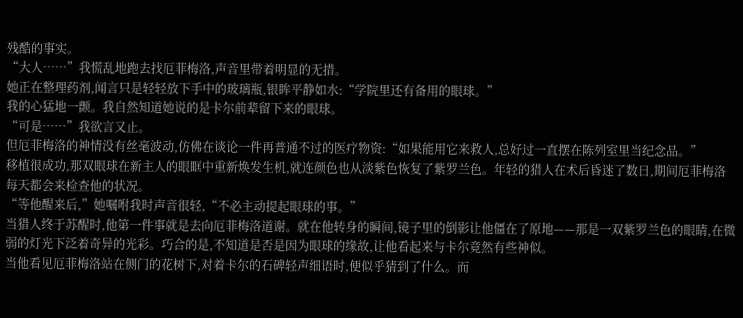残酷的事实。
“大人……”我慌乱地跑去找厄菲梅洛,声音里带着明显的无措。
她正在整理药剂,闻言只是轻轻放下手中的玻璃瓶,银眸平静如水:“学院里还有备用的眼球。”
我的心猛地一颤。我自然知道她说的是卡尔前辈留下来的眼球。
“可是……”我欲言又止。
但厄菲梅洛的神情没有丝毫波动,仿佛在谈论一件再普通不过的医疗物资:“如果能用它来救人,总好过一直摆在陈列室里当纪念品。”
移植很成功,那双眼球在新主人的眼眶中重新焕发生机,就连颜色也从淡紫色恢复了紫罗兰色。年轻的猎人在术后昏迷了数日,期间厄菲梅洛每天都会来检查他的状况。
“等他醒来后,”她嘱咐我时声音很轻,“不必主动提起眼球的事。”
当猎人终于苏醒时,他第一件事就是去向厄菲梅洛道谢。就在他转身的瞬间,镜子里的倒影让他僵在了原地——那是一双紫罗兰色的眼睛,在微弱的灯光下泛着奇异的光彩。巧合的是,不知道是否是因为眼球的缘故,让他看起来与卡尔竟然有些神似。
当他看见厄菲梅洛站在侧门的花树下,对着卡尔的石碑轻声细语时,便似乎猜到了什么。而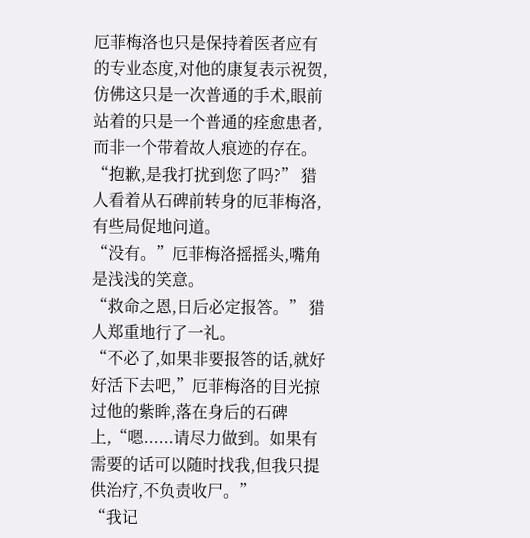厄菲梅洛也只是保持着医者应有的专业态度,对他的康复表示祝贺,仿佛这只是一次普通的手术,眼前站着的只是一个普通的痊愈患者,而非一个带着故人痕迹的存在。
“抱歉,是我打扰到您了吗?” 猎人看着从石碑前转身的厄菲梅洛,有些局促地问道。
“没有。”厄菲梅洛摇摇头,嘴角是浅浅的笑意。
“救命之恩,日后必定报答。” 猎人郑重地行了一礼。
“不必了,如果非要报答的话,就好好活下去吧,”厄菲梅洛的目光掠过他的紫眸,落在身后的石碑上,“嗯......请尽力做到。如果有需要的话可以随时找我,但我只提供治疗,不负责收尸。”
“我记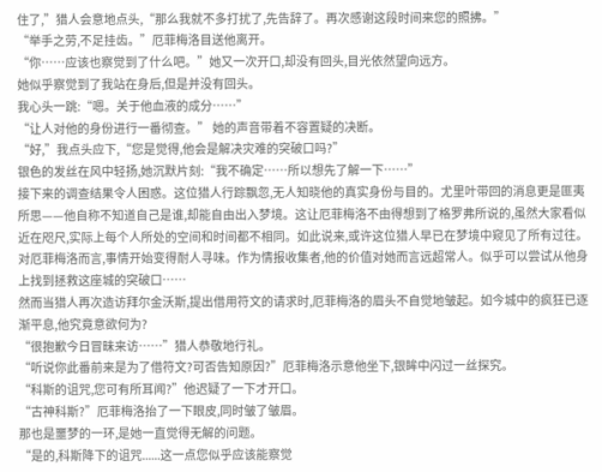住了,”猎人会意地点头,“那么我就不多打扰了,先告辞了。再次感谢这段时间来您的照拂。”
“举手之劳,不足挂齿。”厄菲梅洛目送他离开。
“你……应该也察觉到了什么吧。”她又一次开口,却没有回头,目光依然望向远方。
她似乎察觉到了我站在身后,但是并没有回头。
我心头一跳:“嗯。关于他血液的成分……”
“让人对他的身份进行一番彻查。” 她的声音带着不容置疑的决断。
“好,”我点头应下,“您是觉得,他会是解决灾难的突破口吗?”
银色的发丝在风中轻扬,她沉默片刻:“我不确定……所以想先了解一下……”
接下来的调查结果令人困惑。这位猎人行踪飘忽,无人知晓他的真实身份与目的。尤里叶带回的消息更是匪夷所思——他自称不知道自己是谁,却能自由出入梦境。这让厄菲梅洛不由得想到了格罗弗所说的,虽然大家看似近在咫尺,实际上每个人所处的空间和时间都不相同。如此说来,或许这位猎人早已在梦境中窥见了所有过往。
对厄菲梅洛而言,事情开始变得耐人寻味。作为情报收集者,他的价值对她而言远超常人。似乎可以尝试从他身上找到拯救这座城的突破口……
然而当猎人再次造访拜尔金沃斯,提出借用符文的请求时,厄菲梅洛的眉头不自觉地皱起。如今城中的疯狂已逐渐平息,他究竟意欲何为?
“很抱歉今日冒昧来访……”猎人恭敬地行礼。
“听说你此番前来是为了借符文?可否告知原因?”厄菲梅洛示意他坐下,银眸中闪过一丝探究。
“科斯的诅咒,您可有所耳闻?”他迟疑了一下才开口。
“古神科斯?”厄菲梅洛抬了一下眼皮,同时皱了皱眉。
那也是噩梦的一环,是她一直觉得无解的问题。
“是的,科斯降下的诅咒......这一点您似乎应该能察觉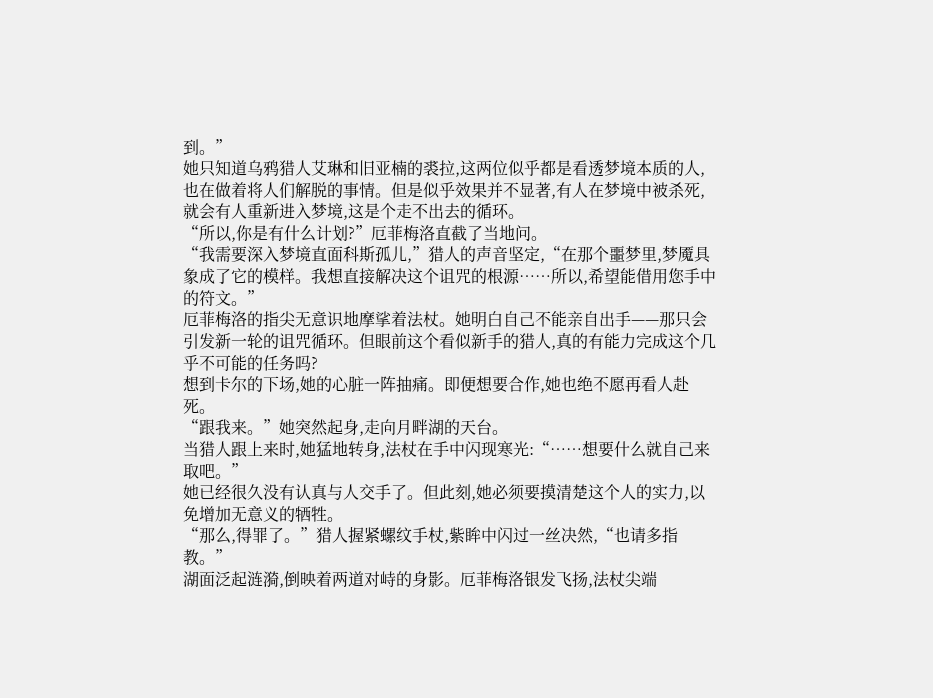到。”
她只知道乌鸦猎人艾琳和旧亚楠的裘拉,这两位似乎都是看透梦境本质的人,也在做着将人们解脱的事情。但是似乎效果并不显著,有人在梦境中被杀死,就会有人重新进入梦境,这是个走不出去的循环。
“所以,你是有什么计划?”厄菲梅洛直截了当地问。
“我需要深入梦境直面科斯孤儿,”猎人的声音坚定,“在那个噩梦里,梦魇具象成了它的模样。我想直接解决这个诅咒的根源……所以,希望能借用您手中的符文。”
厄菲梅洛的指尖无意识地摩挲着法杖。她明白自己不能亲自出手——那只会引发新一轮的诅咒循环。但眼前这个看似新手的猎人,真的有能力完成这个几乎不可能的任务吗?
想到卡尔的下场,她的心脏一阵抽痛。即便想要合作,她也绝不愿再看人赴死。
“跟我来。”她突然起身,走向月畔湖的天台。
当猎人跟上来时,她猛地转身,法杖在手中闪现寒光:“……想要什么就自己来取吧。”
她已经很久没有认真与人交手了。但此刻,她必须要摸清楚这个人的实力,以免增加无意义的牺牲。
“那么,得罪了。”猎人握紧螺纹手杖,紫眸中闪过一丝决然,“也请多指教。”
湖面泛起涟漪,倒映着两道对峙的身影。厄菲梅洛银发飞扬,法杖尖端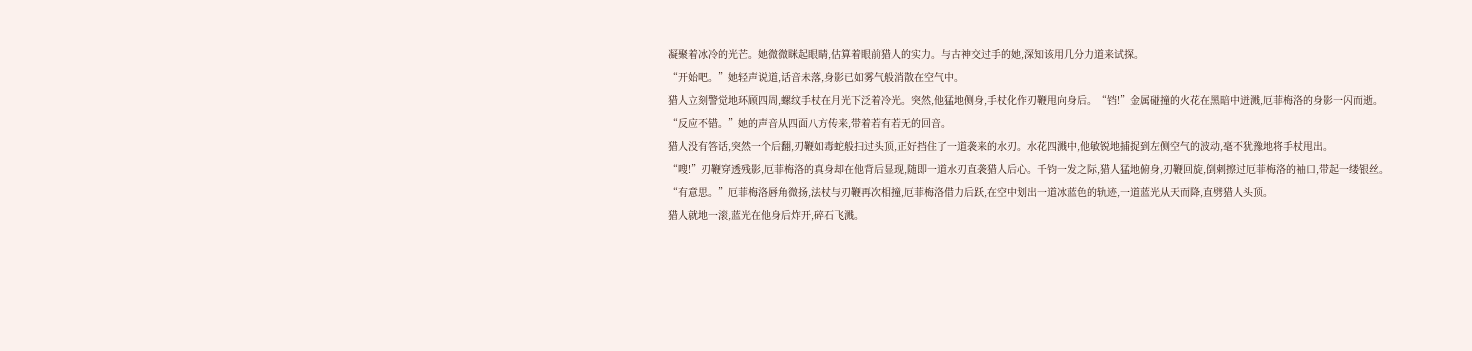凝聚着冰冷的光芒。她微微眯起眼睛,估算着眼前猎人的实力。与古神交过手的她,深知该用几分力道来试探。
“开始吧。”她轻声说道,话音未落,身影已如雾气般消散在空气中。
猎人立刻警觉地环顾四周,螺纹手杖在月光下泛着冷光。突然,他猛地侧身,手杖化作刃鞭甩向身后。“铛!”金属碰撞的火花在黑暗中迸溅,厄菲梅洛的身影一闪而逝。
“反应不错。”她的声音从四面八方传来,带着若有若无的回音。
猎人没有答话,突然一个后翻,刃鞭如毒蛇般扫过头顶,正好挡住了一道袭来的水刃。水花四溅中,他敏锐地捕捉到左侧空气的波动,毫不犹豫地将手杖甩出。
“嗖!”刃鞭穿透残影,厄菲梅洛的真身却在他背后显现,随即一道水刃直袭猎人后心。千钧一发之际,猎人猛地俯身,刃鞭回旋,倒刺擦过厄菲梅洛的袖口,带起一缕银丝。
“有意思。”厄菲梅洛唇角微扬,法杖与刃鞭再次相撞,厄菲梅洛借力后跃,在空中划出一道冰蓝色的轨迹,一道蓝光从天而降,直劈猎人头顶。
猎人就地一滚,蓝光在他身后炸开,碎石飞溅。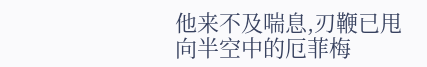他来不及喘息,刃鞭已甩向半空中的厄菲梅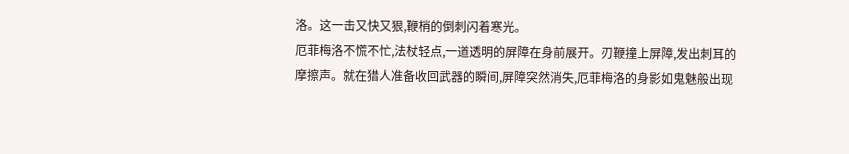洛。这一击又快又狠,鞭梢的倒刺闪着寒光。
厄菲梅洛不慌不忙,法杖轻点,一道透明的屏障在身前展开。刃鞭撞上屏障,发出刺耳的摩擦声。就在猎人准备收回武器的瞬间,屏障突然消失,厄菲梅洛的身影如鬼魅般出现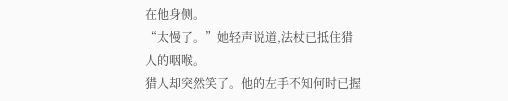在他身侧。
“太慢了。”她轻声说道,法杖已抵住猎人的咽喉。
猎人却突然笑了。他的左手不知何时已握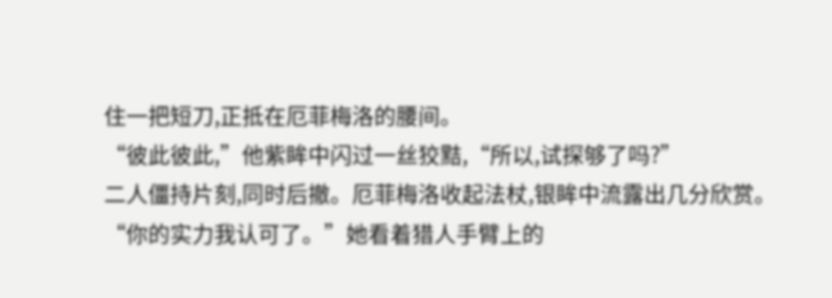住一把短刀,正抵在厄菲梅洛的腰间。
“彼此彼此,”他紫眸中闪过一丝狡黠,“所以,试探够了吗?”
二人僵持片刻,同时后撤。厄菲梅洛收起法杖,银眸中流露出几分欣赏。
“你的实力我认可了。”她看着猎人手臂上的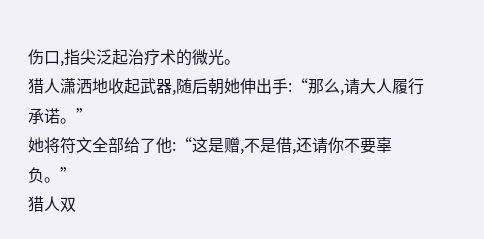伤口,指尖泛起治疗术的微光。
猎人潇洒地收起武器,随后朝她伸出手:“那么,请大人履行承诺。”
她将符文全部给了他:“这是赠,不是借,还请你不要辜负。”
猎人双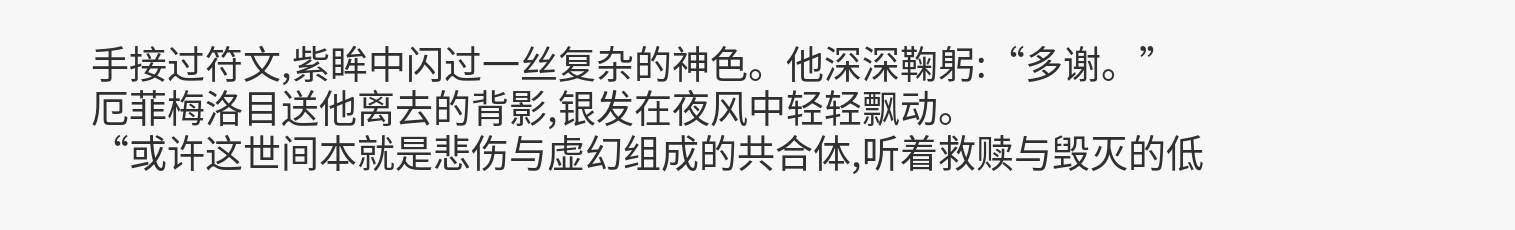手接过符文,紫眸中闪过一丝复杂的神色。他深深鞠躬:“多谢。”
厄菲梅洛目送他离去的背影,银发在夜风中轻轻飘动。
“或许这世间本就是悲伤与虚幻组成的共合体,听着救赎与毁灭的低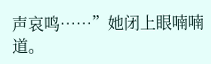声哀鸣……”她闭上眼喃喃道。